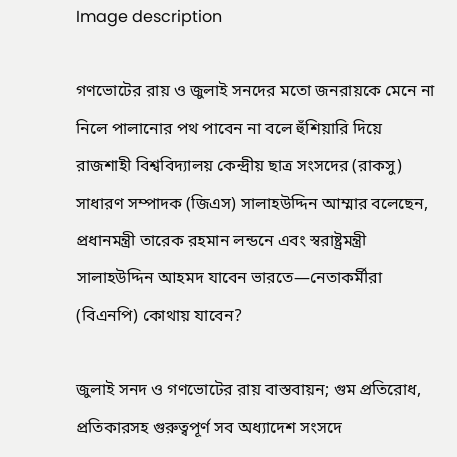Image description

গণভোটের রায় ও জুলাই সনদের মতো জনরায়কে মেনে না নিলে পালানোর পথ পাবেন না বলে হুঁশিয়ারি দিয়ে রাজশাহী বিশ্ববিদ্যালয় কেন্দ্রীয় ছাত্র সংসদের (রাকসু) সাধারণ সম্পাদক (জিএস) সালাহউদ্দিন আম্মার বলেছেন, প্রধানমন্ত্রী তারেক রহমান লন্ডনে এবং স্বরাষ্ট্রমন্ত্রী সালাহউদ্দিন আহমদ যাবেন ভারতে—নেতাকর্মীরা (বিএনপি) কোথায় যাবেন?

জুলাই সনদ ও গণভোটের রায় বাস্তবায়ন; গুম প্রতিরোধ, প্রতিকারসহ গুরুত্বপূর্ণ সব অধ্যাদেশ সংসদে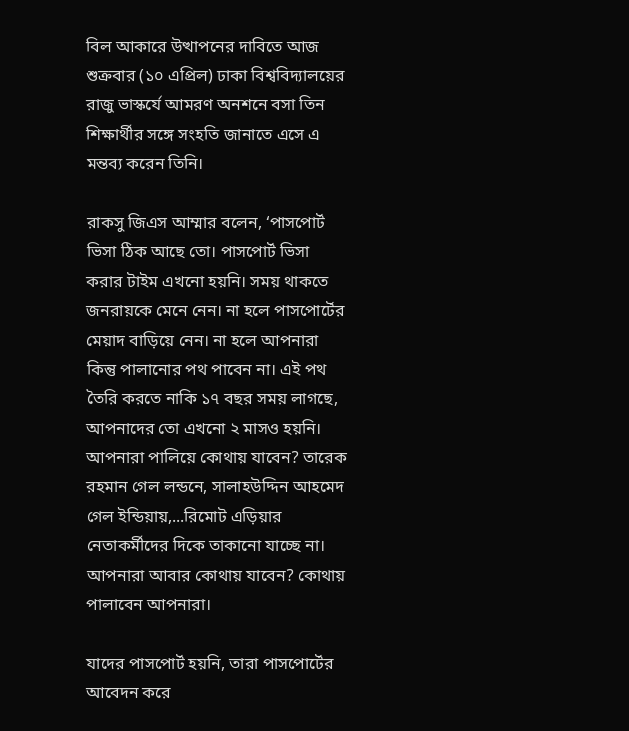বিল আকারে উত্থাপনের দাবিতে আজ শুক্রবার (১০ এপ্রিল) ঢাকা বিশ্ববিদ্যালয়ের রাজু ভাস্কর্যে আমরণ অনশনে বসা তিন শিক্ষার্থীর সঙ্গে সংহতি জানাতে এসে এ মন্তব্য করেন তিনি।

রাকসু জিএস আম্মার বলেন, ‘পাসপোর্ট ভিসা ঠিক আছে তো। পাসপোর্ট ভিসা করার টাইম এখনো হয়নি। সময় থাকতে জনরায়কে মেনে নেন। না হলে পাসপোর্টের মেয়াদ বাড়িয়ে নেন। না হলে আপনারা কিন্তু পালানোর পথ পাবেন না। এই পথ তৈরি করতে নাকি ১৭ বছর সময় লাগছে, আপনাদের তো এখনো ২ মাসও হয়নি। আপনারা পালিয়ে কোথায় যাবেন? তারেক রহমান গেল লন্ডনে, সালাহউদ্দিন আহমেদ গেল ইন্ডিয়ায়,...রিমোট এড়িয়ার নেতাকর্মীদের দিকে তাকানো যাচ্ছে না। আপনারা আবার কোথায় যাবেন? কোথায় পালাবেন আপনারা।

যাদের পাসপোর্ট হয়নি, তারা পাসপোর্টের আবেদন করে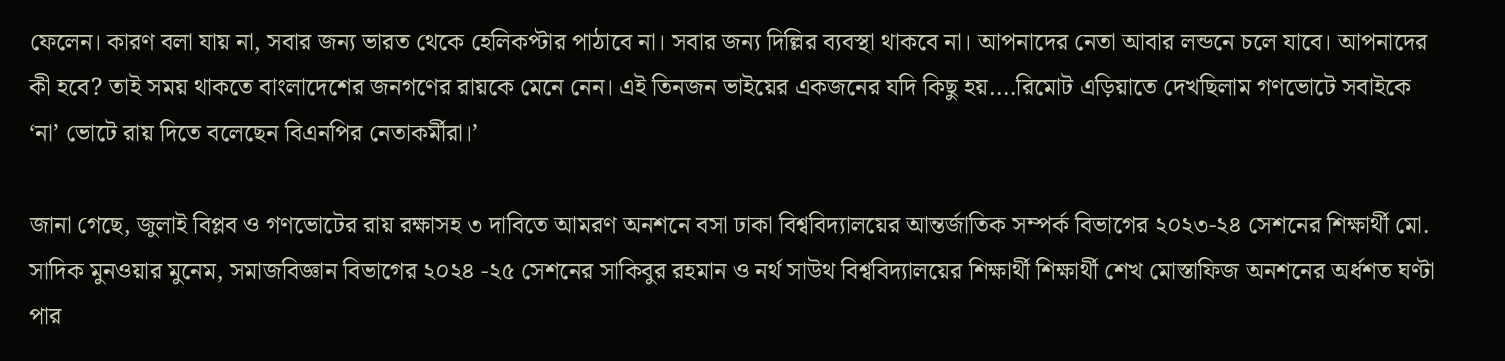ফেলেন। কারণ বলা যায় না, সবার জন্য ভারত থেকে হেলিকপ্টার পাঠাবে না। সবার জন্য দিল্লির ব্যবস্থা থাকবে না। আপনাদের নেতা আবার লন্ডনে চলে যাবে। আপনাদের কী হবে? তাই সময় থাকতে বাংলাদেশের জনগণের রায়কে মেনে নেন। এই তিনজন ভাইয়ের একজনের যদি কিছু হয়....রিমোট এড়িয়াতে দেখছিলাম গণভোটে সবাইকে ‘না’ ভোটে রায় দিতে বলেছেন বিএনপির নেতাকর্মীরা।’

জানা গেছে, জুলাই বিপ্লব ও গণভোটের রায় রক্ষাসহ ৩ দাবিতে আমরণ অনশনে বসা ঢাকা বিশ্ববিদ্যালয়ের আন্তর্জাতিক সম্পর্ক বিভাগের ২০২৩-২৪ সেশনের শিক্ষার্থী মো. সাদিক মুনওয়ার মুনেম, সমাজবিজ্ঞান বিভাগের ২০২৪ -২৫ সেশনের সাকিবুর রহমান ও নর্থ সাউথ বিশ্ববিদ্যালয়ের শিক্ষার্থী শিক্ষার্থী শেখ মোস্তাফিজ অনশনের অর্ধশত ঘণ্টা পার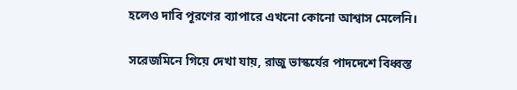হলেও দাবি পূরণের ব্যাপারে এখনো কোনো আশ্বাস মেলেনি।

সরেজমিনে গিয়ে দেখা যায়, রাজু ভাস্কর্যের পাদদেশে বিধ্বস্ত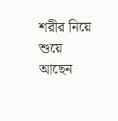শরীর নিয়ে শুয়ে আছেন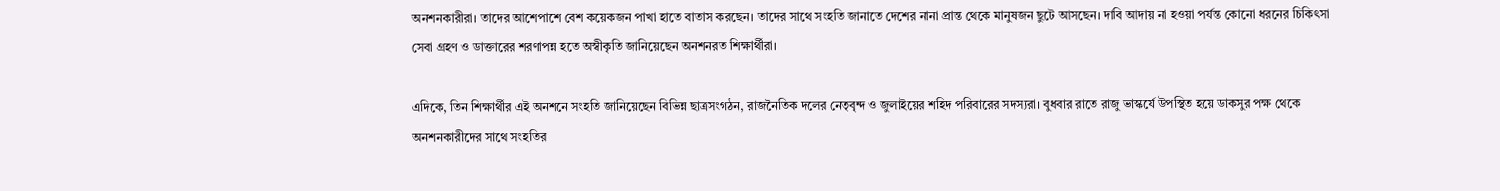অনশনকারীরা। তাদের আশেপাশে বেশ কয়েকজন পাখা হাতে বাতাস করছেন। তাদের সাথে সংহতি জানাতে দেশের নানা প্রান্ত থেকে মানুষজন ছুটে আসছেন। দাবি আদায় না হওয়া পর্যন্ত কোনো ধরনের চিকিৎসা সেবা গ্রহণ ও ডাক্তারের শরণাপন্ন হতে অস্বীকৃতি জানিয়েছেন অনশনরত শিক্ষার্থীরা।

এদিকে, তিন শিক্ষার্থীর এই অনশনে সংহতি জানিয়েছেন বিভিন্ন ছাত্রসংগঠন, রাজনৈতিক দলের নেতৃবৃন্দ ও জুলাইয়ের শহিদ পরিবারের সদস্যরা। বুধবার রাতে রাজু ভাস্কর্যে উপস্থিত হয়ে ডাকসুর পক্ষ থেকে অনশনকারীদের সাথে সংহতির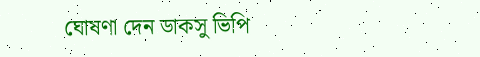ঘোষণা দেন ডাকসু ভিপি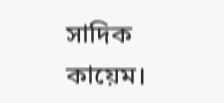সাদিক কায়েম।